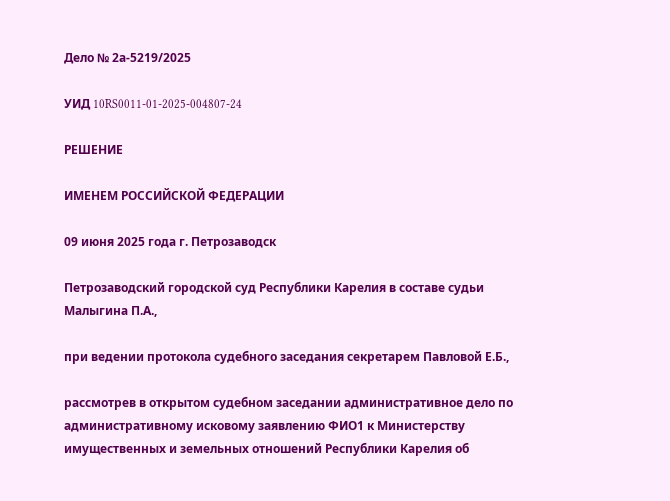Дело № 2а-5219/2025

УИД 10RS0011-01-2025-004807-24

РЕШЕНИЕ

ИМЕНЕМ РОССИЙСКОЙ ФЕДЕРАЦИИ

09 июня 2025 года г. Петрозаводск

Петрозаводский городской суд Республики Карелия в составе судьи Малыгина П.А.,

при ведении протокола судебного заседания секретарем Павловой Е.Б.,

рассмотрев в открытом судебном заседании административное дело по административному исковому заявлению ФИО1 к Министерству имущественных и земельных отношений Республики Карелия об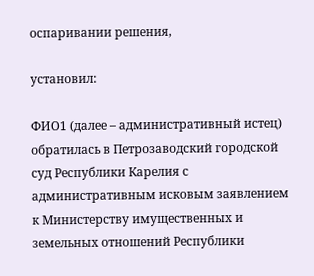оспаривании решения,

установил:

ФИО1 (далее – административный истец) обратилась в Петрозаводский городской суд Республики Карелия с административным исковым заявлением к Министерству имущественных и земельных отношений Республики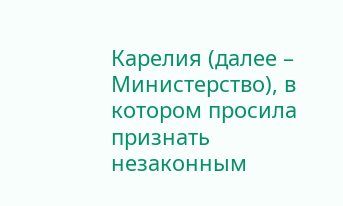Карелия (далее – Министерство), в котором просила признать незаконным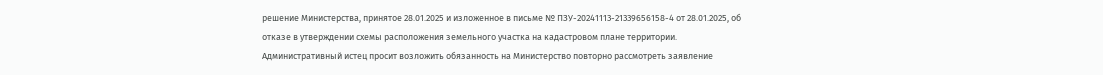решение Министерства, принятое 28.01.2025 и изложенное в письме № ПЗУ-20241113-21339656158-4 от 28.01.2025, об отказе в утверждении схемы расположения земельного участка на кадастровом плане территории. Административный истец просит возложить обязанность на Министерство повторно рассмотреть заявление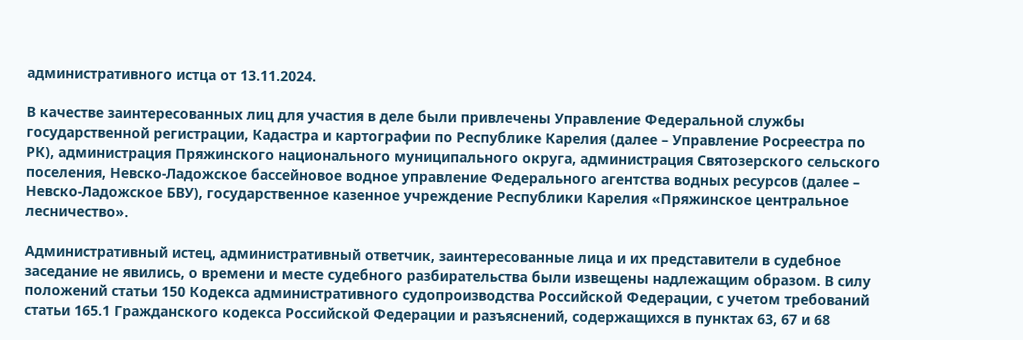административного истца от 13.11.2024.

В качестве заинтересованных лиц для участия в деле были привлечены Управление Федеральной службы государственной регистрации, Кадастра и картографии по Республике Карелия (далее – Управление Росреестра по РК), администрация Пряжинского национального муниципального округа, администрация Святозерского сельского поселения, Невско-Ладожское бассейновое водное управление Федерального агентства водных ресурсов (далее – Невско-Ладожское БВУ), государственное казенное учреждение Республики Карелия «Пряжинское центральное лесничество».

Административный истец, административный ответчик, заинтересованные лица и их представители в судебное заседание не явились, о времени и месте судебного разбирательства были извещены надлежащим образом. В силу положений статьи 150 Кодекса административного судопроизводства Российской Федерации, с учетом требований статьи 165.1 Гражданского кодекса Российской Федерации и разъяснений, содержащихся в пунктах 63, 67 и 68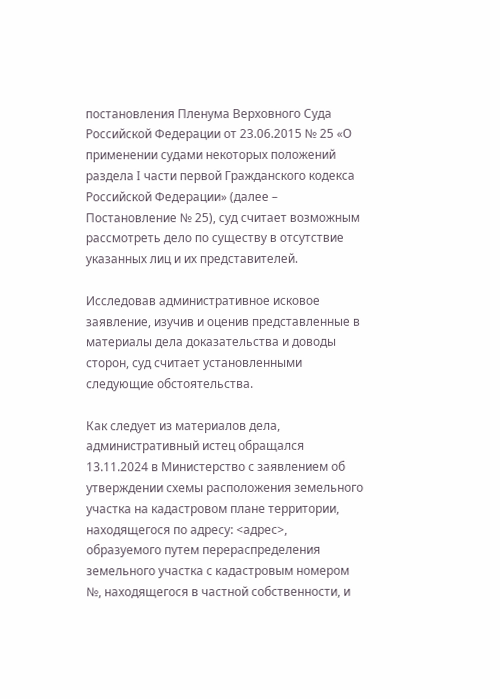постановления Пленума Верховного Суда Российской Федерации от 23.06.2015 № 25 «О применении судами некоторых положений раздела I части первой Гражданского кодекса Российской Федерации» (далее – Постановление № 25), суд считает возможным рассмотреть дело по существу в отсутствие указанных лиц и их представителей.

Исследовав административное исковое заявление, изучив и оценив представленные в материалы дела доказательства и доводы сторон, суд считает установленными следующие обстоятельства.

Как следует из материалов дела, административный истец обращался 13.11.2024 в Министерство с заявлением об утверждении схемы расположения земельного участка на кадастровом плане территории, находящегося по адресу: <адрес>, образуемого путем перераспределения земельного участка с кадастровым номером №, находящегося в частной собственности, и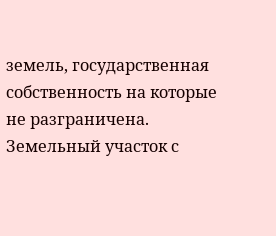земель, государственная собственность на которые не разграничена. Земельный участок с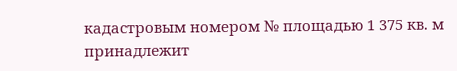кадастровым номером № площадью 1 375 кв. м принадлежит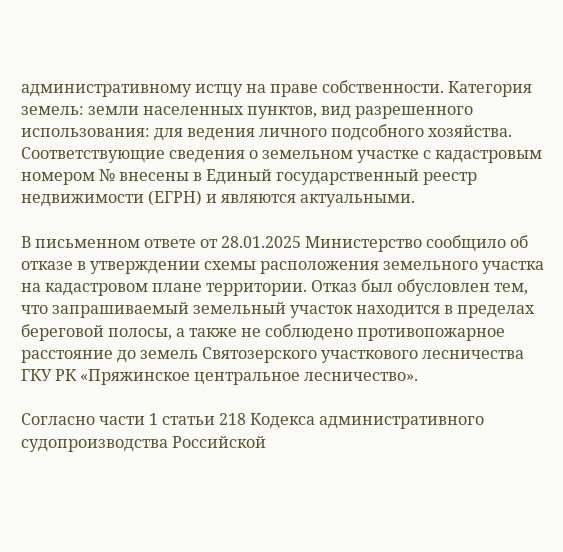административному истцу на праве собственности. Категория земель: земли населенных пунктов, вид разрешенного использования: для ведения личного подсобного хозяйства. Соответствующие сведения о земельном участке с кадастровым номером № внесены в Единый государственный реестр недвижимости (ЕГРН) и являются актуальными.

В письменном ответе от 28.01.2025 Министерство сообщило об отказе в утверждении схемы расположения земельного участка на кадастровом плане территории. Отказ был обусловлен тем, что запрашиваемый земельный участок находится в пределах береговой полосы, а также не соблюдено противопожарное расстояние до земель Святозерского участкового лесничества ГКУ РК «Пряжинское центральное лесничество».

Согласно части 1 статьи 218 Кодекса административного судопроизводства Российской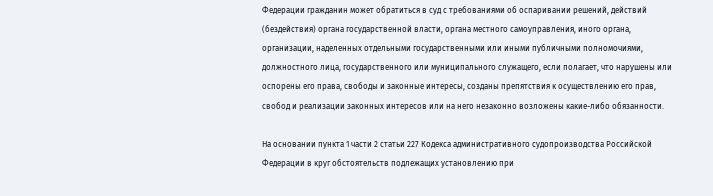Федерации гражданин может обратиться в суд с требованиями об оспаривании решений, действий (бездействия) органа государственной власти, органа местного самоуправления, иного органа, организации, наделенных отдельными государственными или иными публичными полномочиями, должностного лица, государственного или муниципального служащего, если полагает, что нарушены или оспорены его права, свободы и законные интересы, созданы препятствия к осуществлению его прав, свобод и реализации законных интересов или на него незаконно возложены какие-либо обязанности.

На основании пункта 1 части 2 статьи 227 Кодекса административного судопроизводства Российской Федерации в круг обстоятельств подлежащих установлению при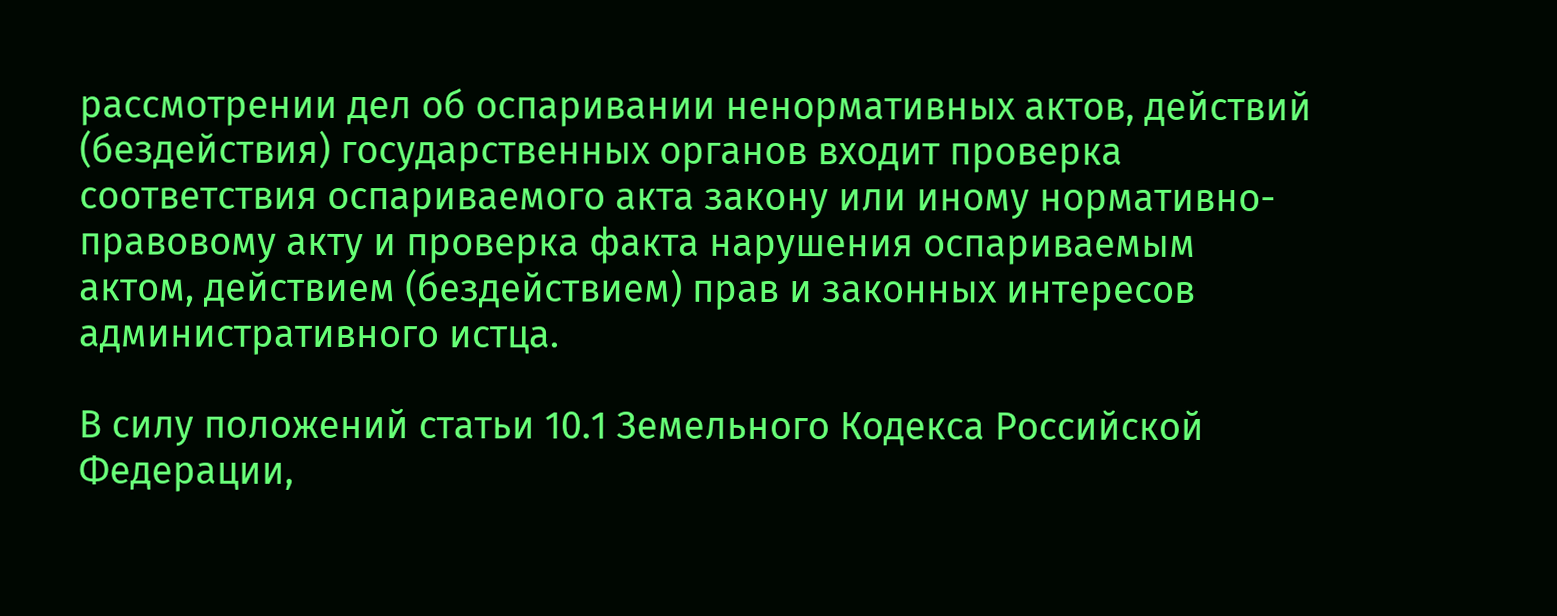рассмотрении дел об оспаривании ненормативных актов, действий (бездействия) государственных органов входит проверка соответствия оспариваемого акта закону или иному нормативно-правовому акту и проверка факта нарушения оспариваемым актом, действием (бездействием) прав и законных интересов административного истца.

В силу положений статьи 10.1 Земельного Кодекса Российской Федерации,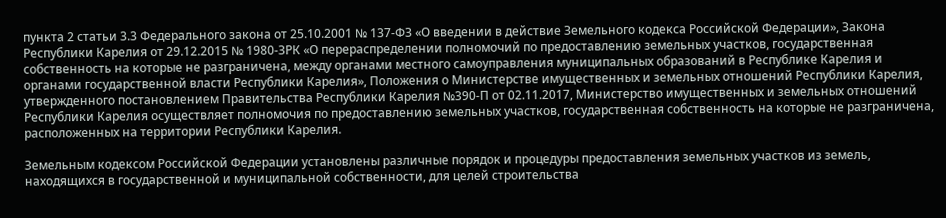пункта 2 статьи 3.3 Федерального закона от 25.10.2001 № 137-ФЗ «О введении в действие Земельного кодекса Российской Федерации», Закона Республики Карелия от 29.12.2015 № 1980-ЗРК «О перераспределении полномочий по предоставлению земельных участков, государственная собственность на которые не разграничена, между органами местного самоуправления муниципальных образований в Республике Карелия и органами государственной власти Республики Карелия», Положения о Министерстве имущественных и земельных отношений Республики Карелия, утвержденного постановлением Правительства Республики Карелия №390-П от 02.11.2017, Министерство имущественных и земельных отношений Республики Карелия осуществляет полномочия по предоставлению земельных участков, государственная собственность на которые не разграничена, расположенных на территории Республики Карелия.

Земельным кодексом Российской Федерации установлены различные порядок и процедуры предоставления земельных участков из земель, находящихся в государственной и муниципальной собственности, для целей строительства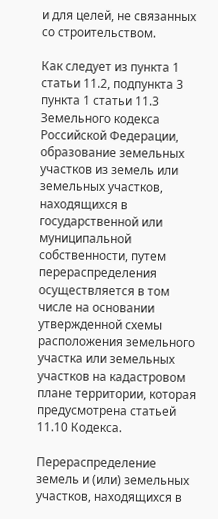и для целей, не связанных со строительством.

Как следует из пункта 1 статьи 11.2, подпункта 3 пункта 1 статьи 11.3 Земельного кодекса Российской Федерации, образование земельных участков из земель или земельных участков, находящихся в государственной или муниципальной собственности, путем перераспределения осуществляется в том числе на основании утвержденной схемы расположения земельного участка или земельных участков на кадастровом плане территории, которая предусмотрена статьей 11.10 Кодекса.

Перераспределение земель и (или) земельных участков, находящихся в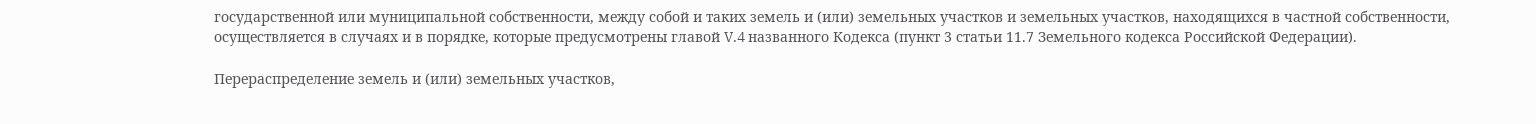государственной или муниципальной собственности, между собой и таких земель и (или) земельных участков и земельных участков, находящихся в частной собственности, осуществляется в случаях и в порядке, которые предусмотрены главой V.4 названного Кодекса (пункт 3 статьи 11.7 Земельного кодекса Российской Федерации).

Перераспределение земель и (или) земельных участков,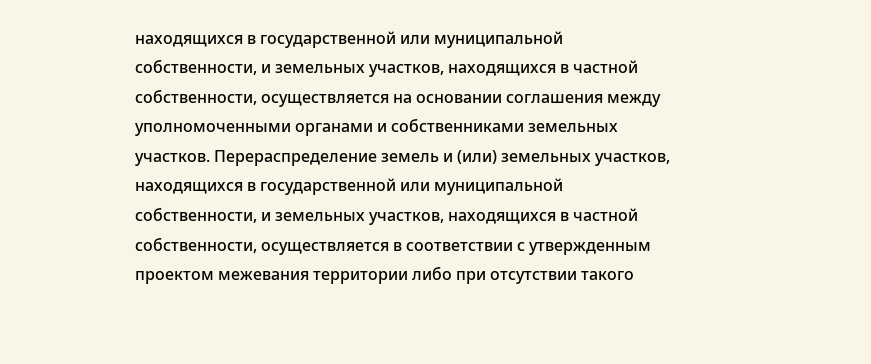находящихся в государственной или муниципальной собственности, и земельных участков, находящихся в частной собственности, осуществляется на основании соглашения между уполномоченными органами и собственниками земельных участков. Перераспределение земель и (или) земельных участков, находящихся в государственной или муниципальной собственности, и земельных участков, находящихся в частной собственности, осуществляется в соответствии с утвержденным проектом межевания территории либо при отсутствии такого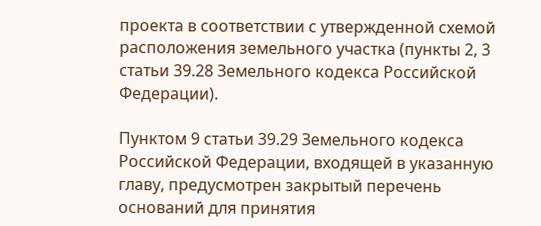проекта в соответствии с утвержденной схемой расположения земельного участка (пункты 2, 3 статьи 39.28 Земельного кодекса Российской Федерации).

Пунктом 9 статьи 39.29 Земельного кодекса Российской Федерации, входящей в указанную главу, предусмотрен закрытый перечень оснований для принятия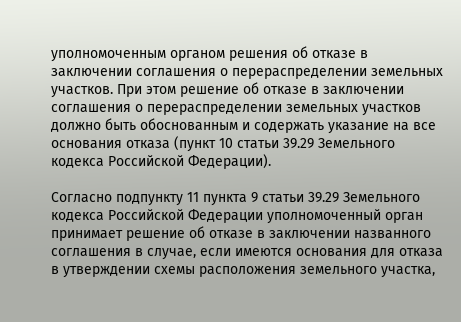уполномоченным органом решения об отказе в заключении соглашения о перераспределении земельных участков. При этом решение об отказе в заключении соглашения о перераспределении земельных участков должно быть обоснованным и содержать указание на все основания отказа (пункт 10 статьи 39.29 Земельного кодекса Российской Федерации).

Согласно подпункту 11 пункта 9 статьи 39.29 Земельного кодекса Российской Федерации уполномоченный орган принимает решение об отказе в заключении названного соглашения в случае, если имеются основания для отказа в утверждении схемы расположения земельного участка,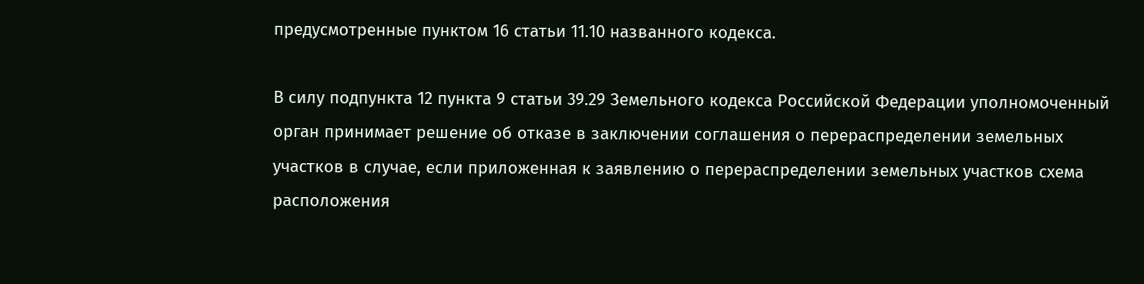предусмотренные пунктом 16 статьи 11.10 названного кодекса.

В силу подпункта 12 пункта 9 статьи 39.29 Земельного кодекса Российской Федерации уполномоченный орган принимает решение об отказе в заключении соглашения о перераспределении земельных участков в случае, если приложенная к заявлению о перераспределении земельных участков схема расположения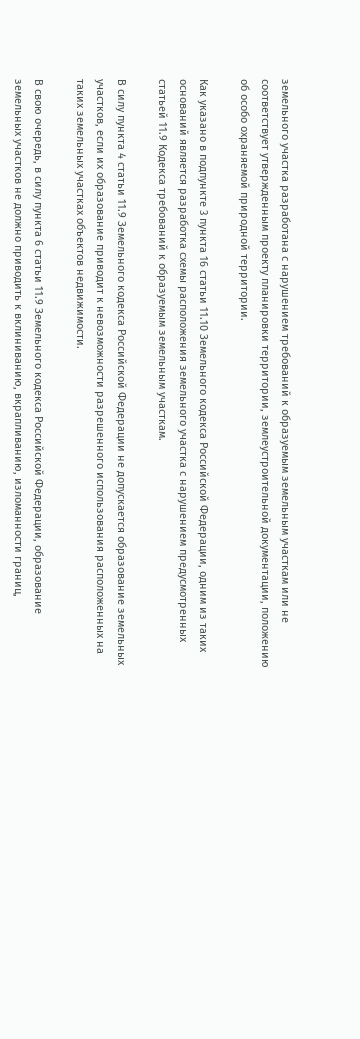земельного участка разработана с нарушением требований к образуемым земельным участкам или не соответствует утвержденным проекту планировки территории, землеустроительной документации, положению об особо охраняемой природной территории.

Как указано в подпункте 3 пункта 16 статьи 11.10 Земельного кодекса Российской Федерации, одним из таких оснований является разработка схемы расположения земельного участка с нарушением предусмотренных статьей 11.9 Кодекса требований к образуемым земельным участкам.

В силу пункта 4 статьи 11.9 Земельного кодекса Российской Федерации не допускается образование земельных участков, если их образование приводит к невозможности разрешенного использования расположенных на таких земельных участках объектов недвижимости.

В свою очередь, в силу пункта 6 статьи 11.9 Земельного кодекса Российской Федерации, образование земельных участков не должно приводить к вклиниванию, вкрапливанию, изломанности границ,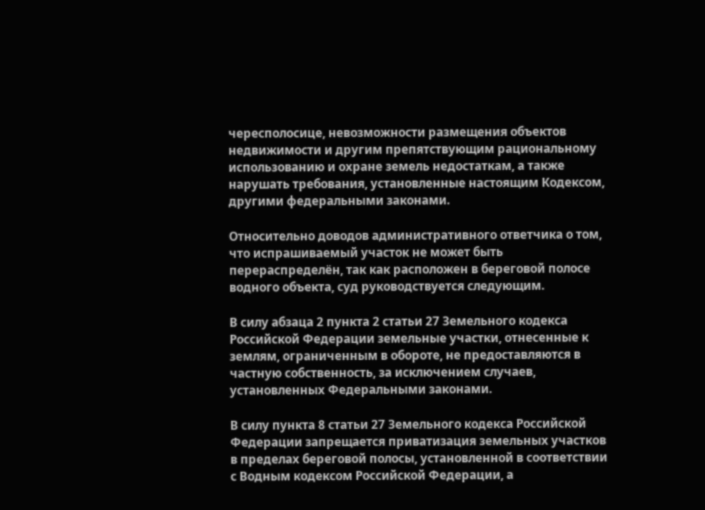чересполосице, невозможности размещения объектов недвижимости и другим препятствующим рациональному использованию и охране земель недостаткам, а также нарушать требования, установленные настоящим Кодексом, другими федеральными законами.

Относительно доводов административного ответчика о том, что испрашиваемый участок не может быть перераспределён, так как расположен в береговой полосе водного объекта, суд руководствуется следующим.

В силу абзаца 2 пункта 2 статьи 27 Земельного кодекса Российской Федерации земельные участки, отнесенные к землям, ограниченным в обороте, не предоставляются в частную собственность, за исключением случаев, установленных Федеральными законами.

В силу пункта 8 статьи 27 Земельного кодекса Российской Федерации запрещается приватизация земельных участков в пределах береговой полосы, установленной в соответствии с Водным кодексом Российской Федерации, а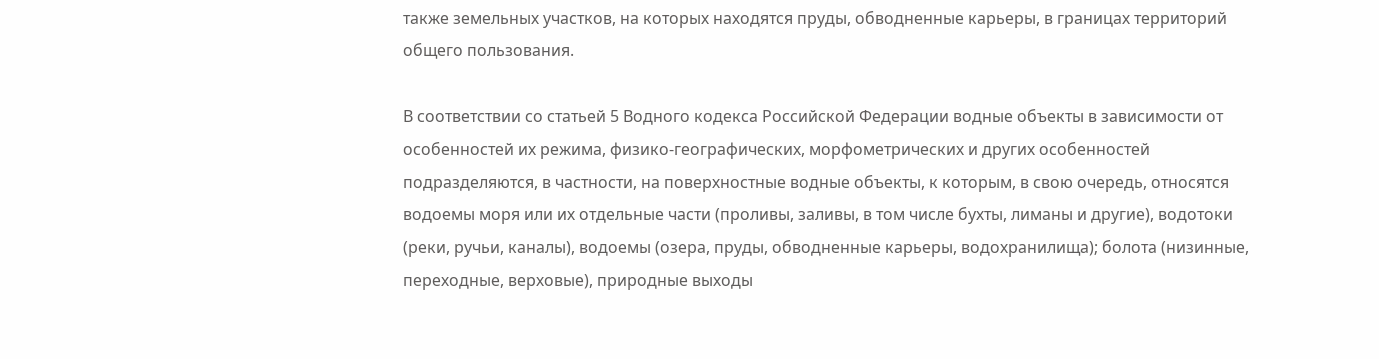также земельных участков, на которых находятся пруды, обводненные карьеры, в границах территорий общего пользования.

В соответствии со статьей 5 Водного кодекса Российской Федерации водные объекты в зависимости от особенностей их режима, физико-географических, морфометрических и других особенностей подразделяются, в частности, на поверхностные водные объекты, к которым, в свою очередь, относятся водоемы моря или их отдельные части (проливы, заливы, в том числе бухты, лиманы и другие), водотоки (реки, ручьи, каналы), водоемы (озера, пруды, обводненные карьеры, водохранилища); болота (низинные, переходные, верховые), природные выходы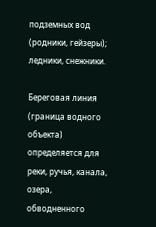подземных вод (родники, гейзеры); ледники, снежники.

Береговая линия (граница водного объекта) определяется для реки, ручья, канала, озера, обводненного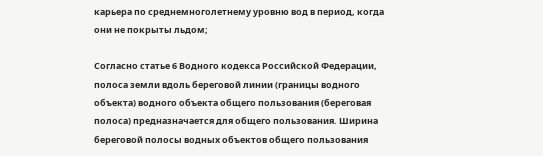карьера по среднемноголетнему уровню вод в период, когда они не покрыты льдом;

Согласно статье 6 Водного кодекса Российской Федерации, полоса земли вдоль береговой линии (границы водного объекта) водного объекта общего пользования (береговая полоса) предназначается для общего пользования. Ширина береговой полосы водных объектов общего пользования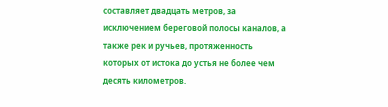составляет двадцать метров, за исключением береговой полосы каналов, а также рек и ручьев, протяженность которых от истока до устья не более чем десять километров.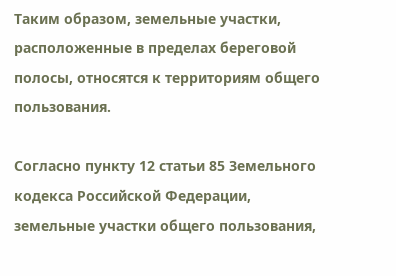Таким образом, земельные участки, расположенные в пределах береговой полосы, относятся к территориям общего пользования.

Согласно пункту 12 статьи 85 Земельного кодекса Российской Федерации, земельные участки общего пользования,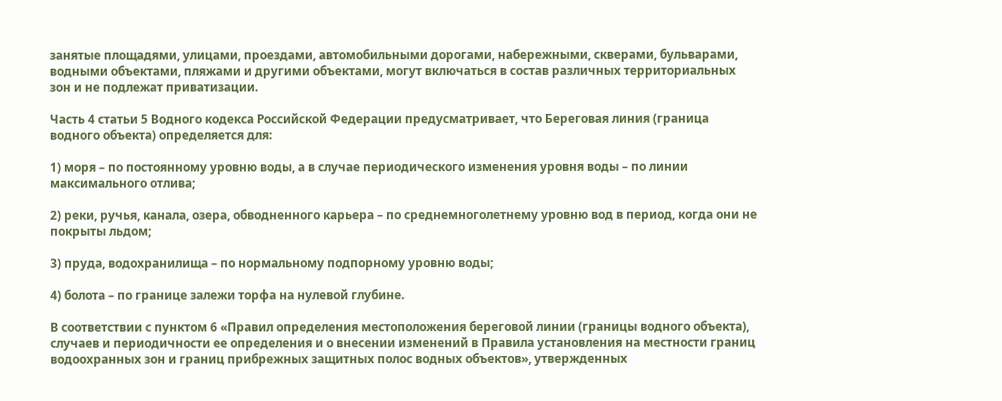занятые площадями, улицами, проездами, автомобильными дорогами, набережными, скверами, бульварами, водными объектами, пляжами и другими объектами, могут включаться в состав различных территориальных зон и не подлежат приватизации.

Часть 4 статьи 5 Водного кодекса Российской Федерации предусматривает, что Береговая линия (граница водного объекта) определяется для:

1) моря – по постоянному уровню воды, а в случае периодического изменения уровня воды – по линии максимального отлива;

2) реки, ручья, канала, озера, обводненного карьера – по среднемноголетнему уровню вод в период, когда они не покрыты льдом;

3) пруда, водохранилища – по нормальному подпорному уровню воды;

4) болота – по границе залежи торфа на нулевой глубине.

В соответствии с пунктом 6 «Правил определения местоположения береговой линии (границы водного объекта), случаев и периодичности ее определения и о внесении изменений в Правила установления на местности границ водоохранных зон и границ прибрежных защитных полос водных объектов», утвержденных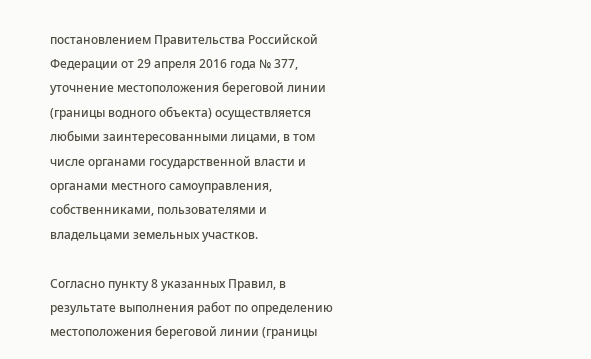постановлением Правительства Российской Федерации от 29 апреля 2016 года № 377, уточнение местоположения береговой линии (границы водного объекта) осуществляется любыми заинтересованными лицами, в том числе органами государственной власти и органами местного самоуправления, собственниками, пользователями и владельцами земельных участков.

Согласно пункту 8 указанных Правил, в результате выполнения работ по определению местоположения береговой линии (границы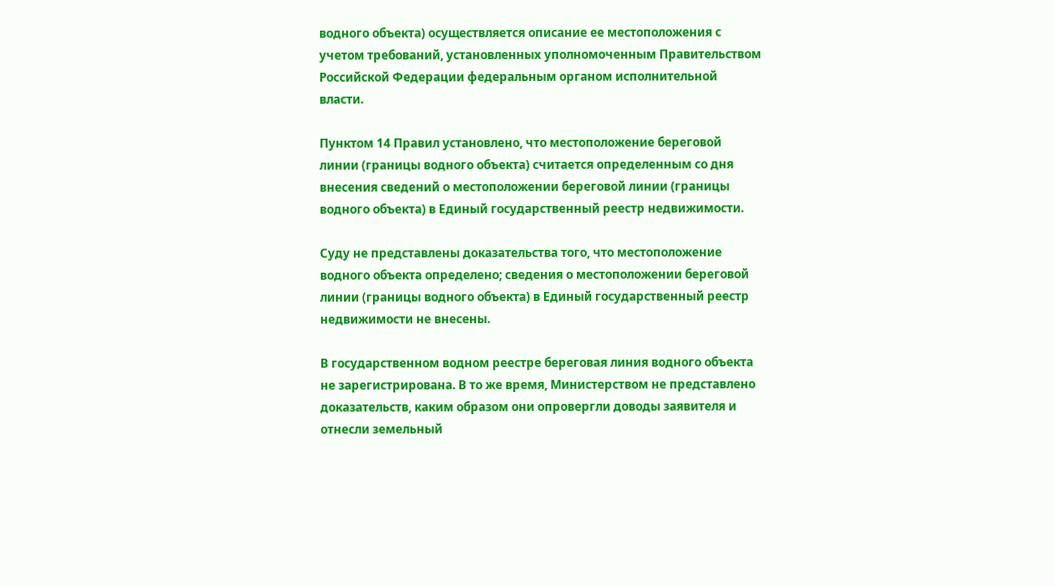водного объекта) осуществляется описание ее местоположения с учетом требований, установленных уполномоченным Правительством Российской Федерации федеральным органом исполнительной власти.

Пунктом 14 Правил установлено, что местоположение береговой линии (границы водного объекта) считается определенным со дня внесения сведений о местоположении береговой линии (границы водного объекта) в Единый государственный реестр недвижимости.

Суду не представлены доказательства того, что местоположение водного объекта определено; сведения о местоположении береговой линии (границы водного объекта) в Единый государственный реестр недвижимости не внесены.

В государственном водном реестре береговая линия водного объекта не зарегистрирована. В то же время, Министерством не представлено доказательств, каким образом они опровергли доводы заявителя и отнесли земельный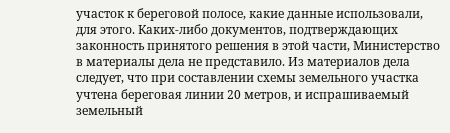участок к береговой полосе, какие данные использовали, для этого. Каких-либо документов, подтверждающих законность принятого решения в этой части, Министерство в материалы дела не представило. Из материалов дела следует, что при составлении схемы земельного участка учтена береговая линии 20 метров, и испрашиваемый земельный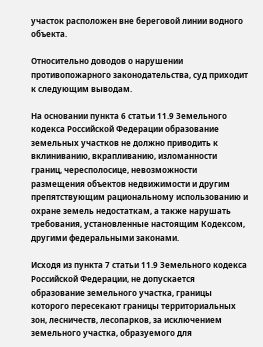участок расположен вне береговой линии водного объекта.

Относительно доводов о нарушении противопожарного законодательства, суд приходит к следующим выводам.

На основании пункта 6 статьи 11.9 Земельного кодекса Российской Федерации образование земельных участков не должно приводить к вклиниванию, вкрапливанию, изломанности границ, чересполосице, невозможности размещения объектов недвижимости и другим препятствующим рациональному использованию и охране земель недостаткам, а также нарушать требования, установленные настоящим Кодексом, другими федеральными законами.

Исходя из пункта 7 статьи 11.9 Земельного кодекса Российской Федерации, не допускается образование земельного участка, границы которого пересекают границы территориальных зон, лесничеств, лесопарков, за исключением земельного участка, образуемого для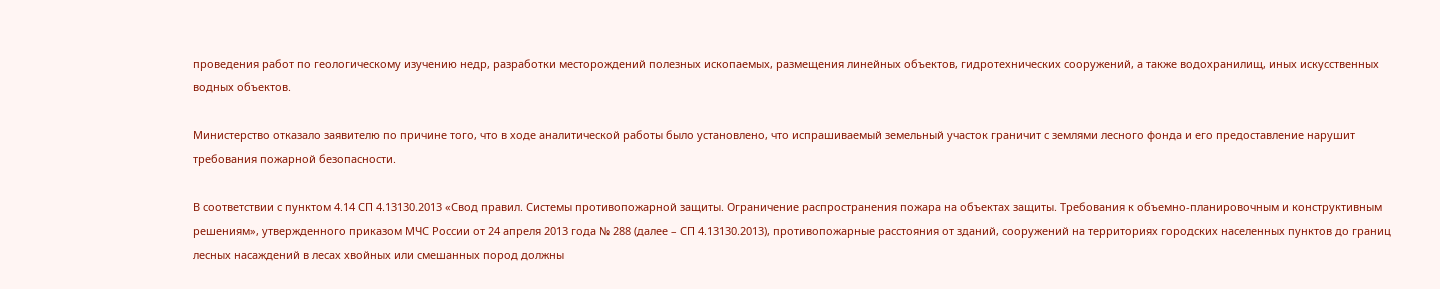проведения работ по геологическому изучению недр, разработки месторождений полезных ископаемых, размещения линейных объектов, гидротехнических сооружений, а также водохранилищ, иных искусственных водных объектов.

Министерство отказало заявителю по причине того, что в ходе аналитической работы было установлено, что испрашиваемый земельный участок граничит с землями лесного фонда и его предоставление нарушит требования пожарной безопасности.

В соответствии с пунктом 4.14 СП 4.13130.2013 «Свод правил. Системы противопожарной защиты. Ограничение распространения пожара на объектах защиты. Требования к объемно-планировочным и конструктивным решениям», утвержденного приказом МЧС России от 24 апреля 2013 года № 288 (далее – СП 4.13130.2013), противопожарные расстояния от зданий, сооружений на территориях городских населенных пунктов до границ лесных насаждений в лесах хвойных или смешанных пород должны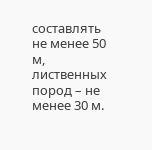составлять не менее 50 м, лиственных пород – не менее 30 м.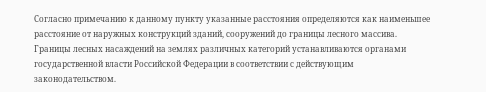Согласно примечанию к данному пункту указанные расстояния определяются как наименьшее расстояние от наружных конструкций зданий, сооружений до границы лесного массива. Границы лесных насаждений на землях различных категорий устанавливаются органами государственной власти Российской Федерации в соответствии с действующим законодательством.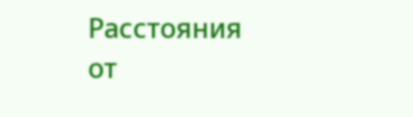Расстояния от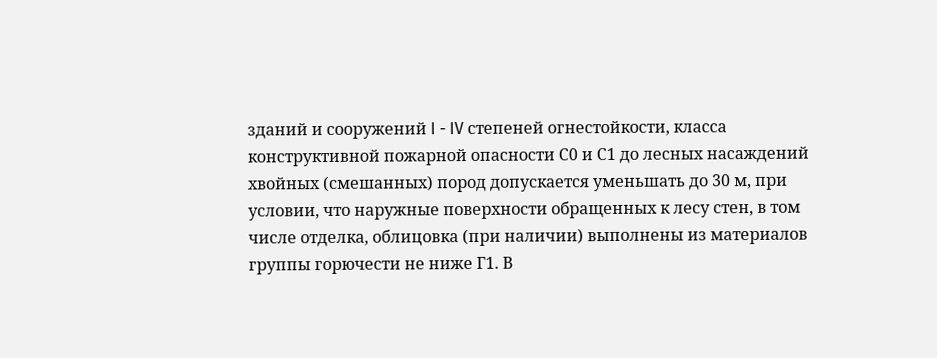зданий и сооружений I - IV степеней огнестойкости, класса конструктивной пожарной опасности С0 и С1 до лесных насаждений хвойных (смешанных) пород допускается уменьшать до 30 м, при условии, что наружные поверхности обращенных к лесу стен, в том числе отделка, облицовка (при наличии) выполнены из материалов группы горючести не ниже Г1. В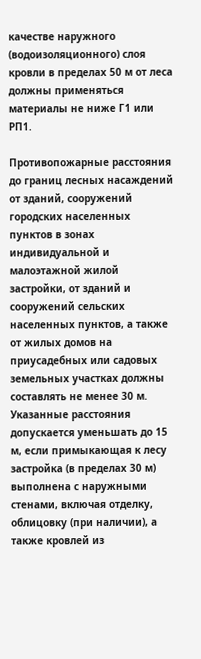качестве наружного (водоизоляционного) слоя кровли в пределах 50 м от леса должны применяться материалы не ниже Г1 или РП1.

Противопожарные расстояния до границ лесных насаждений от зданий, сооружений городских населенных пунктов в зонах индивидуальной и малоэтажной жилой застройки, от зданий и сооружений сельских населенных пунктов, а также от жилых домов на приусадебных или садовых земельных участках должны составлять не менее 30 м. Указанные расстояния допускается уменьшать до 15 м, если примыкающая к лесу застройка (в пределах 30 м) выполнена с наружными стенами, включая отделку, облицовку (при наличии), а также кровлей из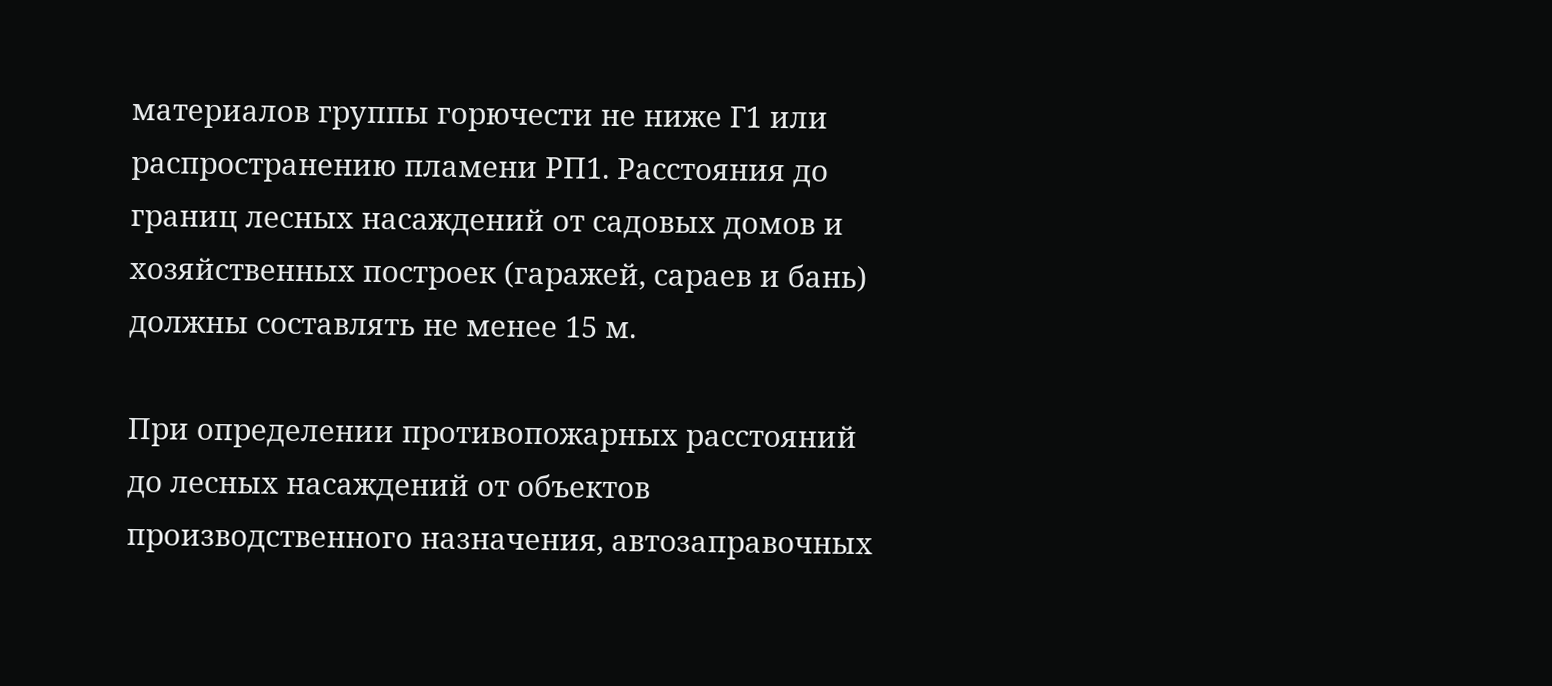материалов группы горючести не ниже Г1 или распространению пламени РП1. Расстояния до границ лесных насаждений от садовых домов и хозяйственных построек (гаражей, сараев и бань) должны составлять не менее 15 м.

При определении противопожарных расстояний до лесных насаждений от объектов производственного назначения, автозаправочных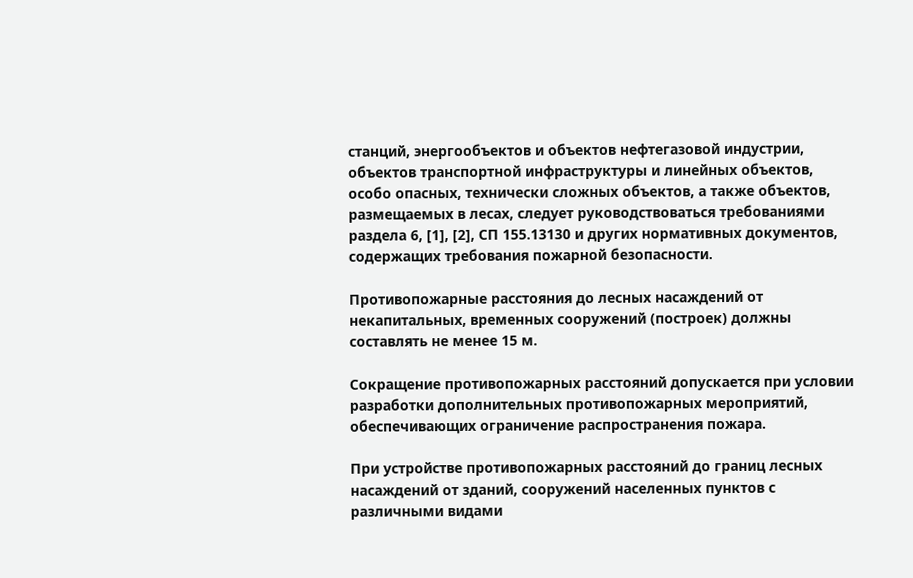станций, энергообъектов и объектов нефтегазовой индустрии, объектов транспортной инфраструктуры и линейных объектов, особо опасных, технически сложных объектов, а также объектов, размещаемых в лесах, следует руководствоваться требованиями раздела 6, [1], [2], СП 155.13130 и других нормативных документов, содержащих требования пожарной безопасности.

Противопожарные расстояния до лесных насаждений от некапитальных, временных сооружений (построек) должны составлять не менее 15 м.

Сокращение противопожарных расстояний допускается при условии разработки дополнительных противопожарных мероприятий, обеспечивающих ограничение распространения пожара.

При устройстве противопожарных расстояний до границ лесных насаждений от зданий, сооружений населенных пунктов с различными видами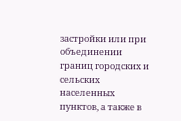застройки или при объединении границ городских и сельских населенных пунктов, а также в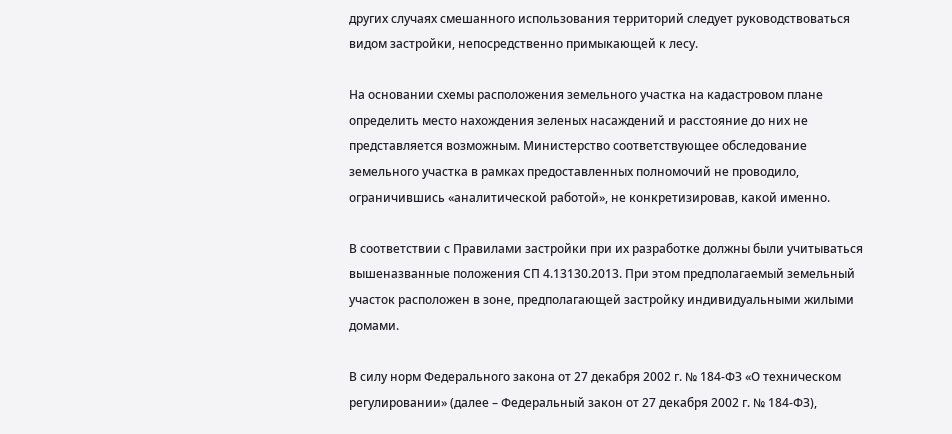других случаях смешанного использования территорий следует руководствоваться видом застройки, непосредственно примыкающей к лесу.

На основании схемы расположения земельного участка на кадастровом плане определить место нахождения зеленых насаждений и расстояние до них не представляется возможным. Министерство соответствующее обследование земельного участка в рамках предоставленных полномочий не проводило, ограничившись «аналитической работой», не конкретизировав, какой именно.

В соответствии с Правилами застройки при их разработке должны были учитываться вышеназванные положения СП 4.13130.2013. При этом предполагаемый земельный участок расположен в зоне, предполагающей застройку индивидуальными жилыми домами.

В силу норм Федерального закона от 27 декабря 2002 г. № 184-ФЗ «О техническом регулировании» (далее – Федеральный закон от 27 декабря 2002 г. № 184-ФЗ),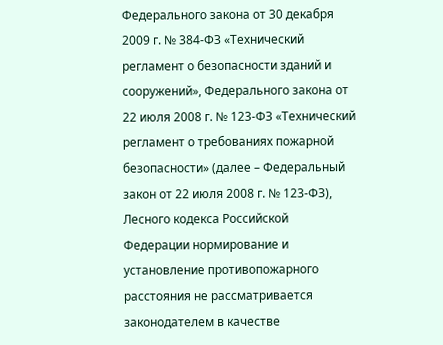Федерального закона от 30 декабря 2009 г. № 384-ФЗ «Технический регламент о безопасности зданий и сооружений», Федерального закона от 22 июля 2008 г. № 123-ФЗ «Технический регламент о требованиях пожарной безопасности» (далее – Федеральный закон от 22 июля 2008 г. № 123-ФЗ), Лесного кодекса Российской Федерации нормирование и установление противопожарного расстояния не рассматривается законодателем в качестве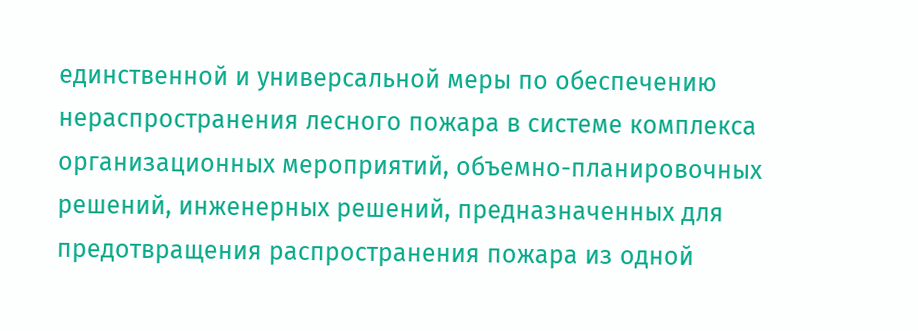единственной и универсальной меры по обеспечению нераспространения лесного пожара в системе комплекса организационных мероприятий, объемно-планировочных решений, инженерных решений, предназначенных для предотвращения распространения пожара из одной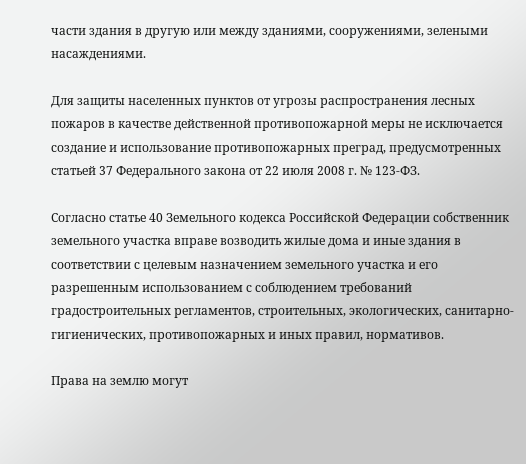части здания в другую или между зданиями, сооружениями, зелеными насаждениями.

Для защиты населенных пунктов от угрозы распространения лесных пожаров в качестве действенной противопожарной меры не исключается создание и использование противопожарных преград, предусмотренных статьей 37 Федерального закона от 22 июля 2008 г. № 123-ФЗ.

Согласно статье 40 Земельного кодекса Российской Федерации собственник земельного участка вправе возводить жилые дома и иные здания в соответствии с целевым назначением земельного участка и его разрешенным использованием с соблюдением требований градостроительных регламентов, строительных, экологических, санитарно-гигиенических, противопожарных и иных правил, нормативов.

Права на землю могут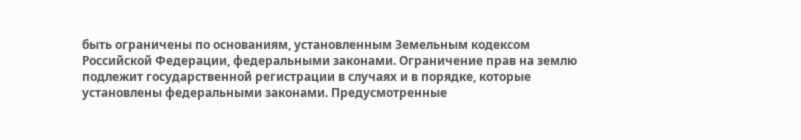быть ограничены по основаниям, установленным Земельным кодексом Российской Федерации, федеральными законами. Ограничение прав на землю подлежит государственной регистрации в случаях и в порядке, которые установлены федеральными законами. Предусмотренные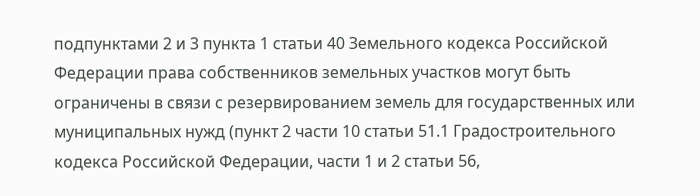подпунктами 2 и 3 пункта 1 статьи 40 Земельного кодекса Российской Федерации права собственников земельных участков могут быть ограничены в связи с резервированием земель для государственных или муниципальных нужд (пункт 2 части 10 статьи 51.1 Градостроительного кодекса Российской Федерации, части 1 и 2 статьи 56,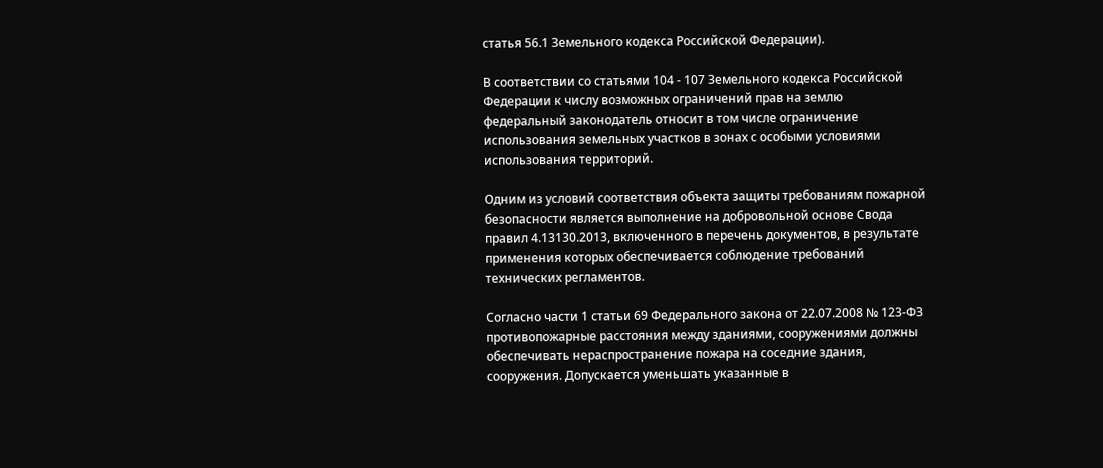статья 56.1 Земельного кодекса Российской Федерации).

В соответствии со статьями 104 - 107 Земельного кодекса Российской Федерации к числу возможных ограничений прав на землю федеральный законодатель относит в том числе ограничение использования земельных участков в зонах с особыми условиями использования территорий.

Одним из условий соответствия объекта защиты требованиям пожарной безопасности является выполнение на добровольной основе Свода правил 4.13130.2013, включенного в перечень документов, в результате применения которых обеспечивается соблюдение требований технических регламентов.

Согласно части 1 статьи 69 Федерального закона от 22.07.2008 № 123-ФЗ противопожарные расстояния между зданиями, сооружениями должны обеспечивать нераспространение пожара на соседние здания, сооружения. Допускается уменьшать указанные в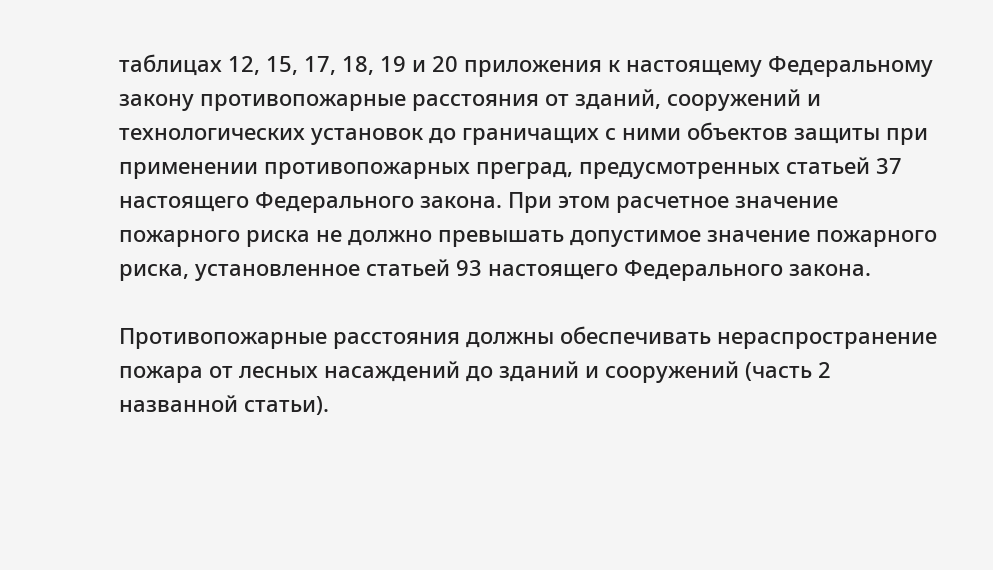таблицах 12, 15, 17, 18, 19 и 20 приложения к настоящему Федеральному закону противопожарные расстояния от зданий, сооружений и технологических установок до граничащих с ними объектов защиты при применении противопожарных преград, предусмотренных статьей 37 настоящего Федерального закона. При этом расчетное значение пожарного риска не должно превышать допустимое значение пожарного риска, установленное статьей 93 настоящего Федерального закона.

Противопожарные расстояния должны обеспечивать нераспространение пожара от лесных насаждений до зданий и сооружений (часть 2 названной статьи).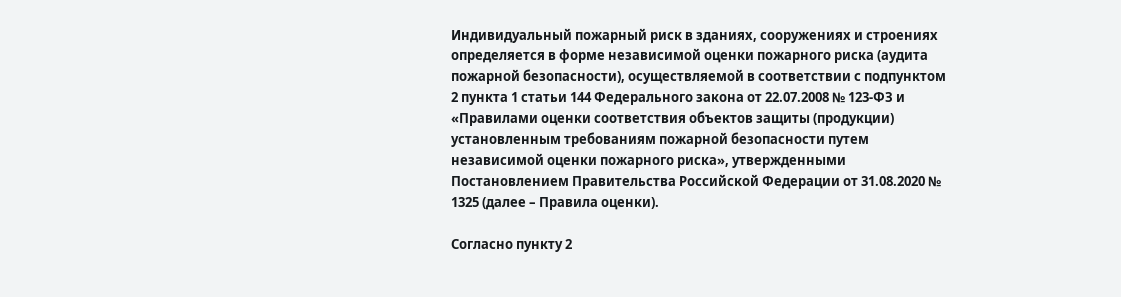Индивидуальный пожарный риск в зданиях, сооружениях и строениях определяется в форме независимой оценки пожарного риска (аудита пожарной безопасности), осуществляемой в соответствии с подпунктом 2 пункта 1 статьи 144 Федерального закона от 22.07.2008 № 123-ФЗ и «Правилами оценки соответствия объектов защиты (продукции) установленным требованиям пожарной безопасности путем независимой оценки пожарного риска», утвержденными Постановлением Правительства Российской Федерации от 31.08.2020 № 1325 (далее – Правила оценки).

Согласно пункту 2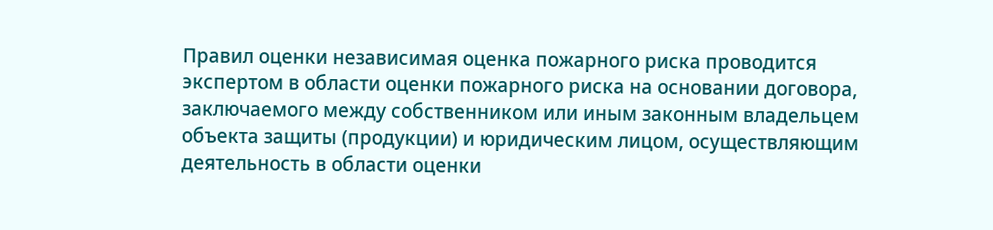Правил оценки независимая оценка пожарного риска проводится экспертом в области оценки пожарного риска на основании договора, заключаемого между собственником или иным законным владельцем объекта защиты (продукции) и юридическим лицом, осуществляющим деятельность в области оценки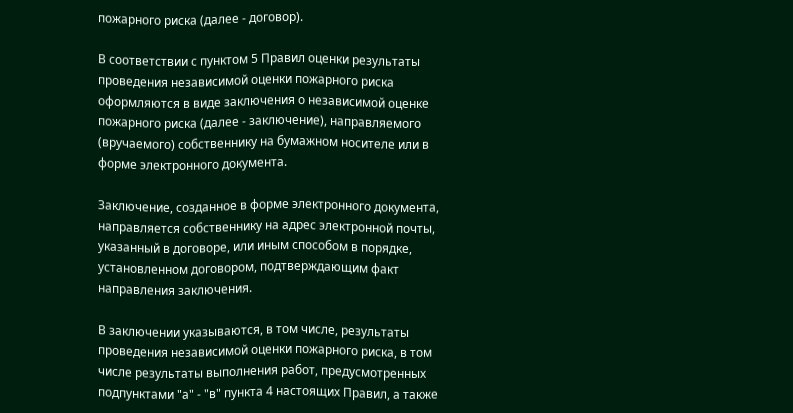пожарного риска (далее - договор).

В соответствии с пунктом 5 Правил оценки результаты проведения независимой оценки пожарного риска оформляются в виде заключения о независимой оценке пожарного риска (далее - заключение), направляемого (вручаемого) собственнику на бумажном носителе или в форме электронного документа.

Заключение, созданное в форме электронного документа, направляется собственнику на адрес электронной почты, указанный в договоре, или иным способом в порядке, установленном договором, подтверждающим факт направления заключения.

В заключении указываются, в том числе, результаты проведения независимой оценки пожарного риска, в том числе результаты выполнения работ, предусмотренных подпунктами "а" - "в" пункта 4 настоящих Правил, а также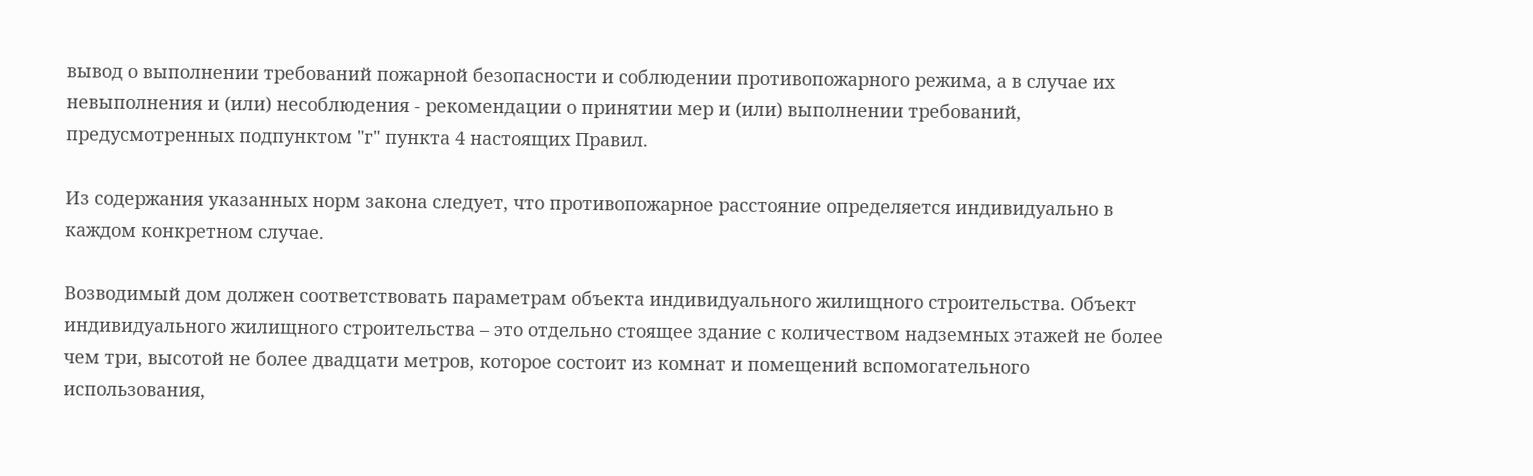вывод о выполнении требований пожарной безопасности и соблюдении противопожарного режима, а в случае их невыполнения и (или) несоблюдения - рекомендации о принятии мер и (или) выполнении требований, предусмотренных подпунктом "г" пункта 4 настоящих Правил.

Из содержания указанных норм закона следует, что противопожарное расстояние определяется индивидуально в каждом конкретном случае.

Возводимый дом должен соответствовать параметрам объекта индивидуального жилищного строительства. Объект индивидуального жилищного строительства – это отдельно стоящее здание с количеством надземных этажей не более чем три, высотой не более двадцати метров, которое состоит из комнат и помещений вспомогательного использования,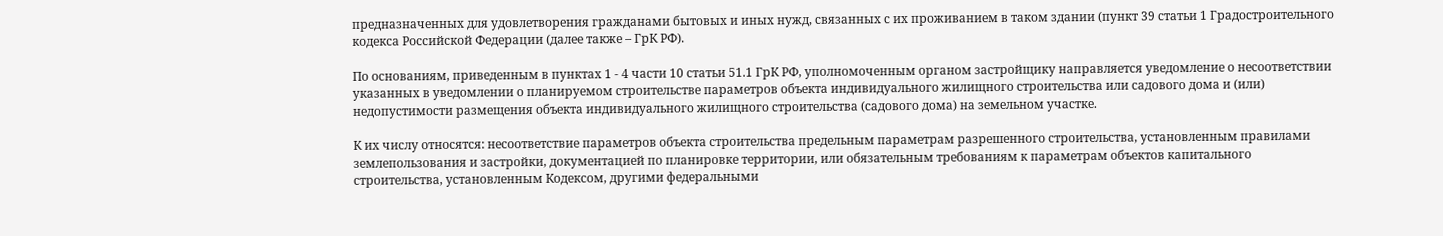предназначенных для удовлетворения гражданами бытовых и иных нужд, связанных с их проживанием в таком здании (пункт 39 статьи 1 Градостроительного кодекса Российской Федерации (далее также – ГрК РФ).

По основаниям, приведенным в пунктах 1 - 4 части 10 статьи 51.1 ГрК РФ, уполномоченным органом застройщику направляется уведомление о несоответствии указанных в уведомлении о планируемом строительстве параметров объекта индивидуального жилищного строительства или садового дома и (или) недопустимости размещения объекта индивидуального жилищного строительства (садового дома) на земельном участке.

К их числу относятся: несоответствие параметров объекта строительства предельным параметрам разрешенного строительства, установленным правилами землепользования и застройки, документацией по планировке территории, или обязательным требованиям к параметрам объектов капитального строительства, установленным Кодексом, другими федеральными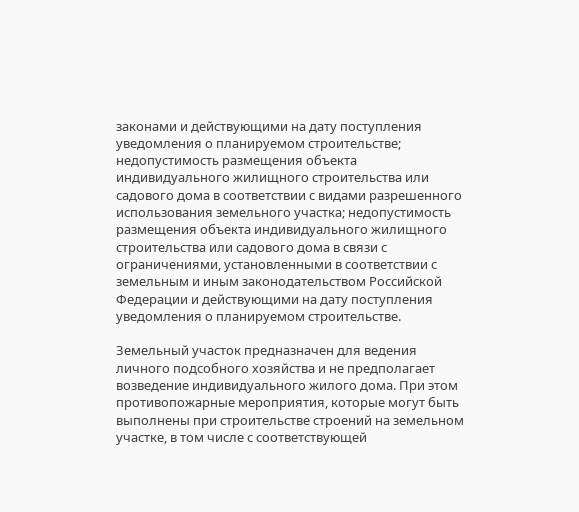законами и действующими на дату поступления уведомления о планируемом строительстве; недопустимость размещения объекта индивидуального жилищного строительства или садового дома в соответствии с видами разрешенного использования земельного участка; недопустимость размещения объекта индивидуального жилищного строительства или садового дома в связи с ограничениями, установленными в соответствии с земельным и иным законодательством Российской Федерации и действующими на дату поступления уведомления о планируемом строительстве.

Земельный участок предназначен для ведения личного подсобного хозяйства и не предполагает возведение индивидуального жилого дома. При этом противопожарные мероприятия, которые могут быть выполнены при строительстве строений на земельном участке, в том числе с соответствующей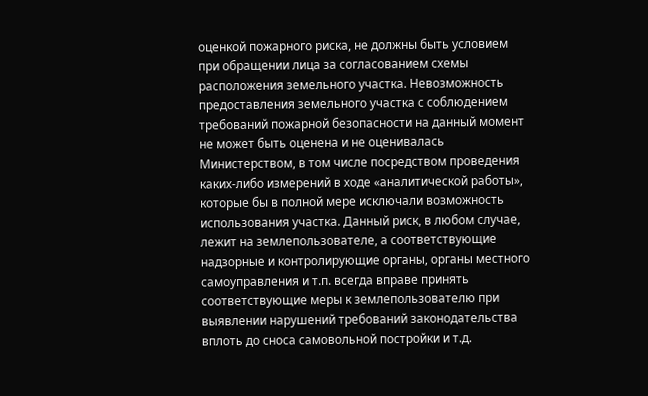оценкой пожарного риска, не должны быть условием при обращении лица за согласованием схемы расположения земельного участка. Невозможность предоставления земельного участка с соблюдением требований пожарной безопасности на данный момент не может быть оценена и не оценивалась Министерством, в том числе посредством проведения каких-либо измерений в ходе «аналитической работы», которые бы в полной мере исключали возможность использования участка. Данный риск, в любом случае, лежит на землепользователе, а соответствующие надзорные и контролирующие органы, органы местного самоуправления и т.п. всегда вправе принять соответствующие меры к землепользователю при выявлении нарушений требований законодательства вплоть до сноса самовольной постройки и т.д.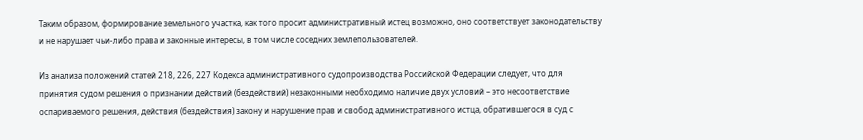Таким образом, формирование земельного участка, как того просит административный истец возможно, оно соответствует законодательству и не нарушает чьи-либо права и законные интересы, в том числе соседних землепользователей.

Из анализа положений статей 218, 226, 227 Кодекса административного судопроизводства Российской Федерации следует, что для принятия судом решения о признании действий (бездействий) незаконными необходимо наличие двух условий – это несоответствие оспариваемого решения, действия (бездействия) закону и нарушение прав и свобод административного истца, обратившегося в суд с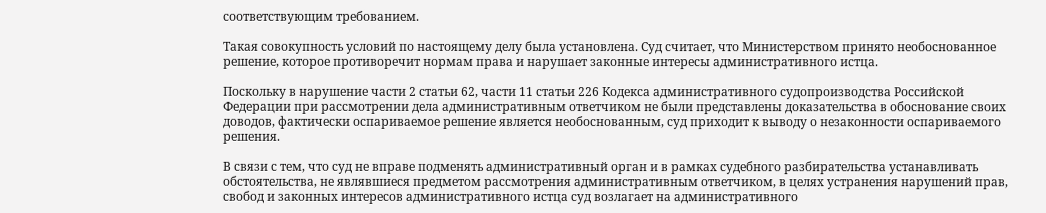соответствующим требованием.

Такая совокупность условий по настоящему делу была установлена. Суд считает, что Министерством принято необоснованное решение, которое противоречит нормам права и нарушает законные интересы административного истца.

Поскольку в нарушение части 2 статьи 62, части 11 статьи 226 Кодекса административного судопроизводства Российской Федерации при рассмотрении дела административным ответчиком не были представлены доказательства в обоснование своих доводов, фактически оспариваемое решение является необоснованным, суд приходит к выводу о незаконности оспариваемого решения.

В связи с тем, что суд не вправе подменять административный орган и в рамках судебного разбирательства устанавливать обстоятельства, не являвшиеся предметом рассмотрения административным ответчиком, в целях устранения нарушений прав, свобод и законных интересов административного истца суд возлагает на административного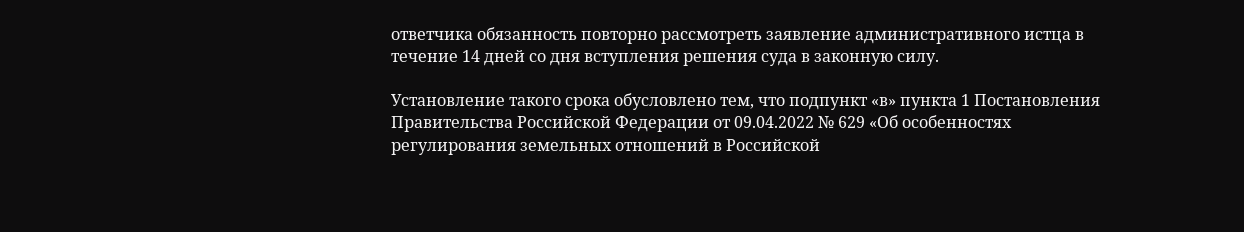ответчика обязанность повторно рассмотреть заявление административного истца в течение 14 дней со дня вступления решения суда в законную силу.

Установление такого срока обусловлено тем, что подпункт «в» пункта 1 Постановления Правительства Российской Федерации от 09.04.2022 № 629 «Об особенностях регулирования земельных отношений в Российской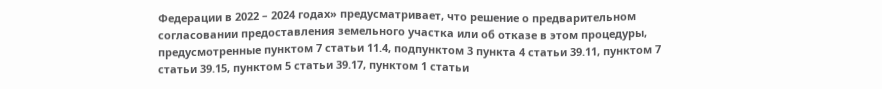Федерации в 2022 – 2024 годах» предусматривает, что решение о предварительном согласовании предоставления земельного участка или об отказе в этом процедуры, предусмотренные пунктом 7 статьи 11.4, подпунктом 3 пункта 4 статьи 39.11, пунктом 7 статьи 39.15, пунктом 5 статьи 39.17, пунктом 1 статьи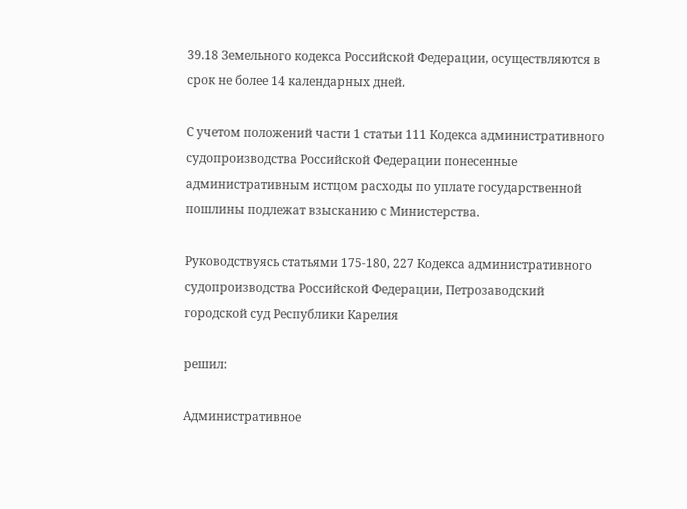39.18 Земельного кодекса Российской Федерации, осуществляются в срок не более 14 календарных дней.

С учетом положений части 1 статьи 111 Кодекса административного судопроизводства Российской Федерации понесенные административным истцом расходы по уплате государственной пошлины подлежат взысканию с Министерства.

Руководствуясь статьями 175-180, 227 Кодекса административного судопроизводства Российской Федерации, Петрозаводский городской суд Республики Карелия

решил:

Административное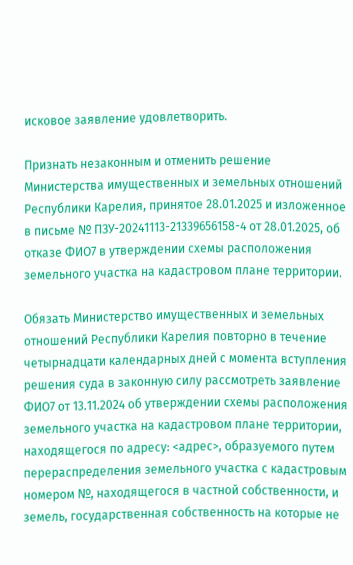исковое заявление удовлетворить.

Признать незаконным и отменить решение Министерства имущественных и земельных отношений Республики Карелия, принятое 28.01.2025 и изложенное в письме № ПЗУ-20241113-21339656158-4 от 28.01.2025, об отказе ФИО7 в утверждении схемы расположения земельного участка на кадастровом плане территории.

Обязать Министерство имущественных и земельных отношений Республики Карелия повторно в течение четырнадцати календарных дней с момента вступления решения суда в законную силу рассмотреть заявление ФИО7 от 13.11.2024 об утверждении схемы расположения земельного участка на кадастровом плане территории, находящегося по адресу: <адрес>, образуемого путем перераспределения земельного участка с кадастровым номером №, находящегося в частной собственности, и земель, государственная собственность на которые не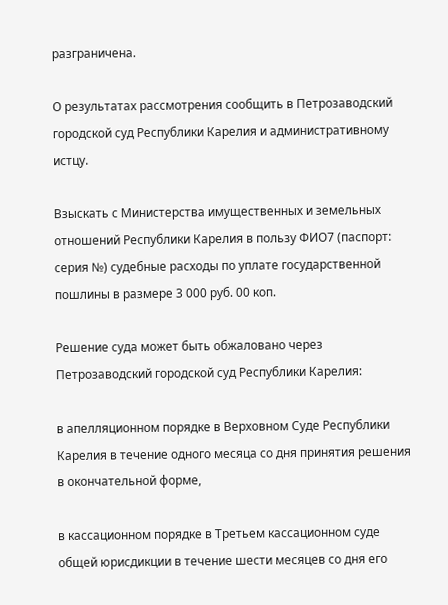разграничена.

О результатах рассмотрения сообщить в Петрозаводский городской суд Республики Карелия и административному истцу.

Взыскать с Министерства имущественных и земельных отношений Республики Карелия в пользу ФИО7 (паспорт: серия №) судебные расходы по уплате государственной пошлины в размере 3 000 руб. 00 коп.

Решение суда может быть обжаловано через Петрозаводский городской суд Республики Карелия:

в апелляционном порядке в Верховном Суде Республики Карелия в течение одного месяца со дня принятия решения в окончательной форме,

в кассационном порядке в Третьем кассационном суде общей юрисдикции в течение шести месяцев со дня его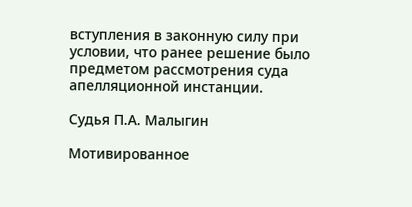вступления в законную силу при условии, что ранее решение было предметом рассмотрения суда апелляционной инстанции.

Судья П.А. Малыгин

Мотивированное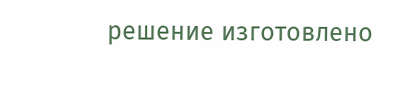решение изготовлено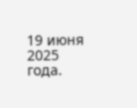19 июня 2025 года.